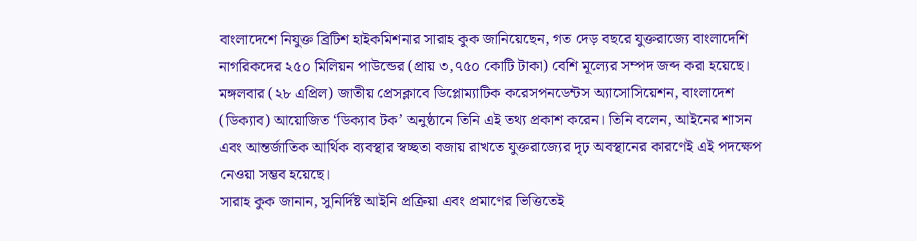বাংলাদেশে নিযুক্ত ব্রিটিশ হাইকমিশনার সারাহ কুক জানিয়েছেন, গত দেড় বছরে যুক্তরাজ্যে বাংলাদেশি নাগরিকদের ২৫০ মিলিয়ন পাউন্ডের (প্রায় ৩,৭৫০ কোটি টাকা) বেশি মূল্যের সম্পদ জব্দ করা হয়েছে। মঙ্গলবার (২৮ এপ্রিল) জাতীয় প্রেসক্লাবে ডিপ্লোম্যাটিক করেসপনডেন্টস অ্যাসোসিয়েশন, বাংলাদেশ (ডিক্যাব) আয়োজিত ‘ডিক্যাব টক’ অনুষ্ঠানে তিনি এই তথ্য প্রকাশ করেন। তিনি বলেন, আইনের শাসন এবং আন্তর্জাতিক আর্থিক ব্যবস্থার স্বচ্ছতা বজায় রাখতে যুক্তরাজ্যের দৃঢ় অবস্থানের কারণেই এই পদক্ষেপ নেওয়া সম্ভব হয়েছে।
সারাহ কুক জানান, সুনির্দিষ্ট আইনি প্রক্রিয়া এবং প্রমাণের ভিত্তিতেই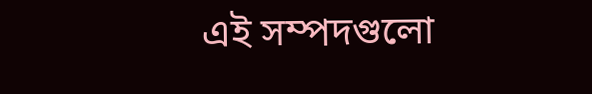এই সম্পদগুলো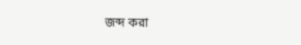জব্দ করা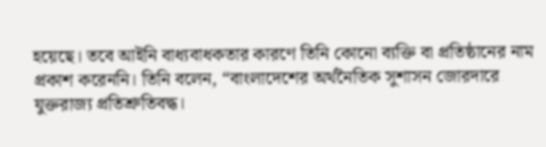হয়েছে। তবে আইনি বাধ্যবাধকতার কারণে তিনি কোনো ব্যক্তি বা প্রতিষ্ঠানের নাম প্রকাশ করেননি। তিনি বলেন, “বাংলাদেশের অর্থনৈতিক সুশাসন জোরদারে যুক্তরাজ্য প্রতিশ্রুতিবদ্ধ।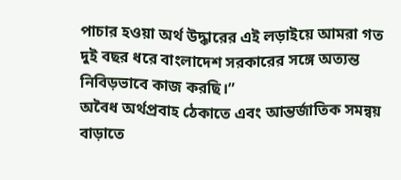পাচার হওয়া অর্থ উদ্ধারের এই লড়াইয়ে আমরা গত দুই বছর ধরে বাংলাদেশ সরকারের সঙ্গে অত্যন্ত নিবিড়ভাবে কাজ করছি।”
অবৈধ অর্থপ্রবাহ ঠেকাতে এবং আন্তর্জাতিক সমন্বয় বাড়াতে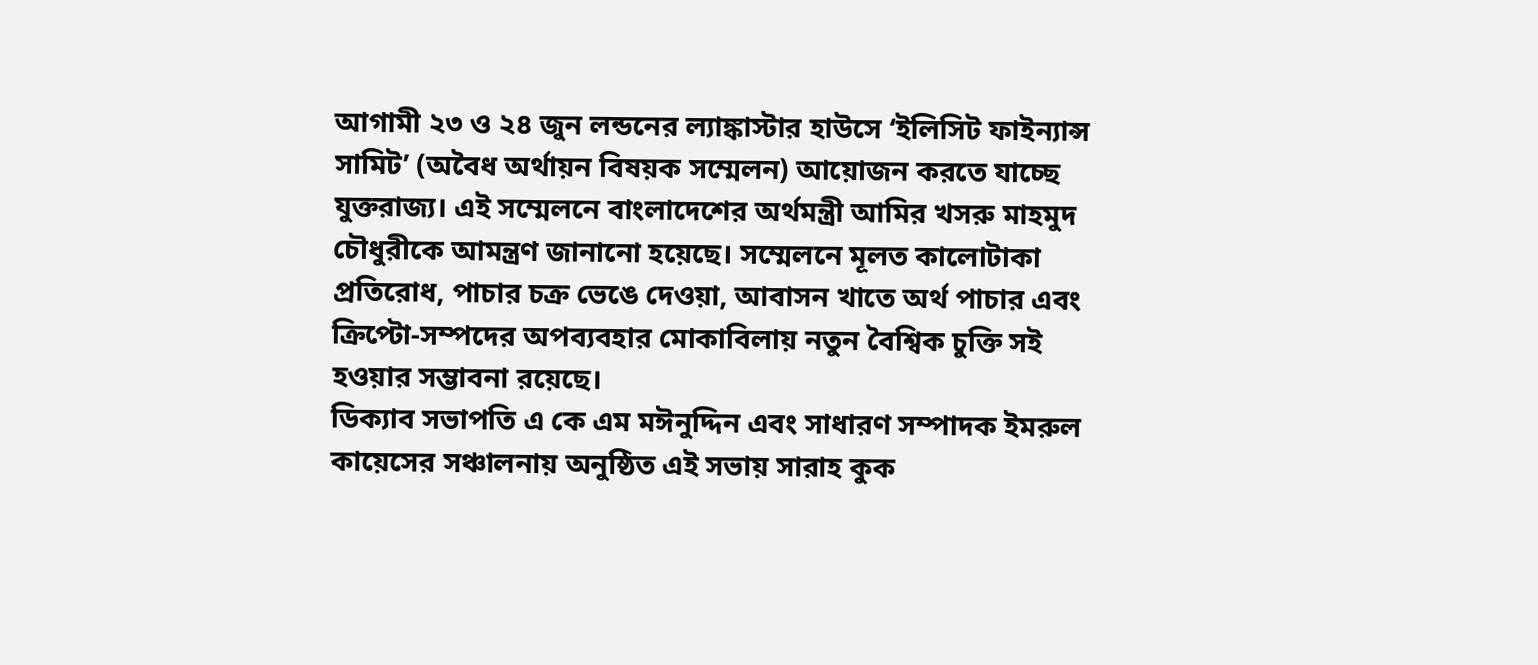আগামী ২৩ ও ২৪ জুন লন্ডনের ল্যাঙ্কাস্টার হাউসে ‘ইলিসিট ফাইন্যান্স সামিট’ (অবৈধ অর্থায়ন বিষয়ক সম্মেলন) আয়োজন করতে যাচ্ছে যুক্তরাজ্য। এই সম্মেলনে বাংলাদেশের অর্থমন্ত্রী আমির খসরু মাহমুদ চৌধুরীকে আমন্ত্রণ জানানো হয়েছে। সম্মেলনে মূলত কালোটাকা প্রতিরোধ, পাচার চক্র ভেঙে দেওয়া, আবাসন খাতে অর্থ পাচার এবং ক্রিপ্টো-সম্পদের অপব্যবহার মোকাবিলায় নতুন বৈশ্বিক চুক্তি সই হওয়ার সম্ভাবনা রয়েছে।
ডিক্যাব সভাপতি এ কে এম মঈনুদ্দিন এবং সাধারণ সম্পাদক ইমরুল কায়েসের সঞ্চালনায় অনুষ্ঠিত এই সভায় সারাহ কুক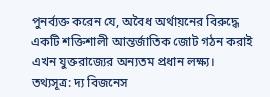পুনর্ব্যক্ত করেন যে, অবৈধ অর্থায়নের বিরুদ্ধে একটি শক্তিশালী আন্তর্জাতিক জোট গঠন করাই এখন যুক্তরাজ্যের অন্যতম প্রধান লক্ষ্য।
তথ্যসূত্র: দ্য বিজনেস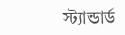স্ট্যান্ডার্ড